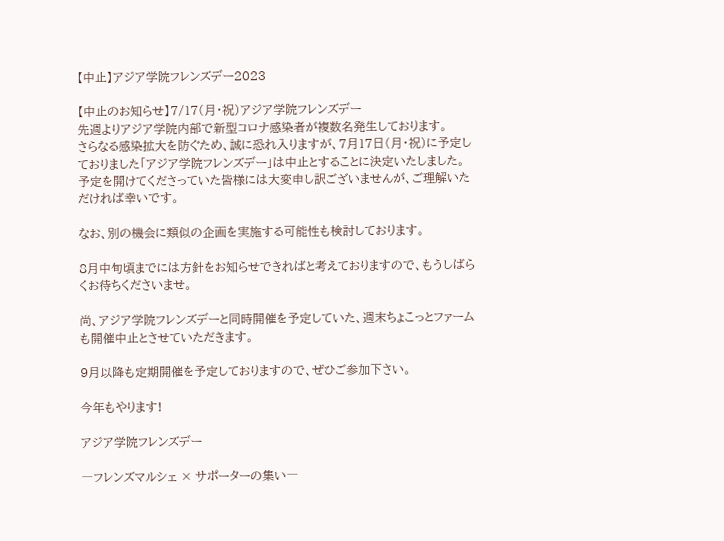【中止】アジア学院フレンズデー2023

【中止のお知らせ】7/17(月・祝)アジア学院フレンズデー
先週よりアジア学院内部で新型コロナ感染者が複数名発生しております。
さらなる感染拡大を防ぐため、誠に恐れ入りますが、7月17日(月・祝)に予定しておりました「アジア学院フレンズデー」は中止とすることに決定いたしました。
予定を開けてくださっていた皆様には大変申し訳ございませんが、ご理解いただければ幸いです。

なお、別の機会に類似の企画を実施する可能性も検討しております。

8月中旬頃までには方針をお知らせできればと考えておりますので、もうしばらくお待ちくださいませ。

尚、アジア学院フレンズデーと同時開催を予定していた、週末ちょこっとファームも開催中止とさせていただきます。

9月以降も定期開催を予定しておりますので、ぜひご参加下さい。

今年もやります!

アジア学院フレンズデー

―フレンズマルシェ × サポーターの集い―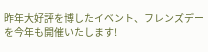昨年大好評を博したイベント、フレンズデーを今年も開催いたします!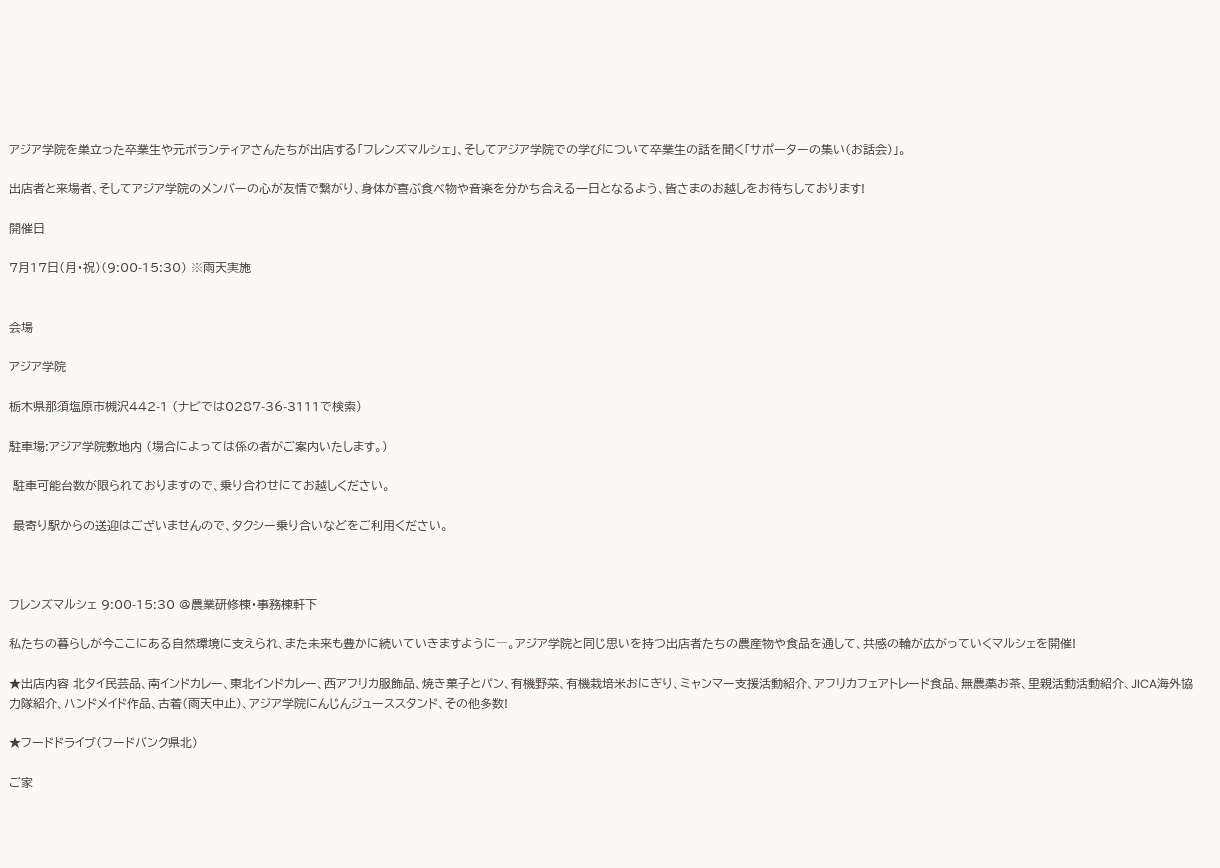アジア学院を巣立った卒業生や元ボランティアさんたちが出店する「フレンズマルシェ」、そしてアジア学院での学びについて卒業生の話を聞く「サポーターの集い(お話会)」。

出店者と来場者、そしてアジア学院のメンバーの心が友情で繋がり、身体が喜ぶ食べ物や音楽を分かち合える一日となるよう、皆さまのお越しをお待ちしております!

開催日

7月17日(月・祝)(9:00-15:30) ※雨天実施


会場

アジア学院

栃木県那須塩原市槻沢442-1 (ナビでは0287-36-3111で検索)

駐車場:アジア学院敷地内 (場合によっては係の者がご案内いたします。)

 駐車可能台数が限られておりますので、乗り合わせにてお越しください。

 最寄り駅からの送迎はございませんので、タクシー乗り合いなどをご利用ください。



フレンズマルシェ 9:00-15:30 @農業研修棟・事務棟軒下

私たちの暮らしが今ここにある自然環境に支えられ、また未来も豊かに続いていきますように―。アジア学院と同じ思いを持つ出店者たちの農産物や食品を通して、共感の輪が広がっていくマルシェを開催!

★出店内容 北タイ民芸品、南インドカレー、東北インドカレー、西アフリカ服飾品、焼き菓子とパン、有機野菜、有機栽培米おにぎり、ミャンマー支援活動紹介、アフリカフェアトレード食品、無農薬お茶、里親活動活動紹介、JICA海外協力隊紹介、ハンドメイド作品、古着(雨天中止)、アジア学院にんじんジューススタンド、その他多数!

★フードドライブ(フードバンク県北)

ご家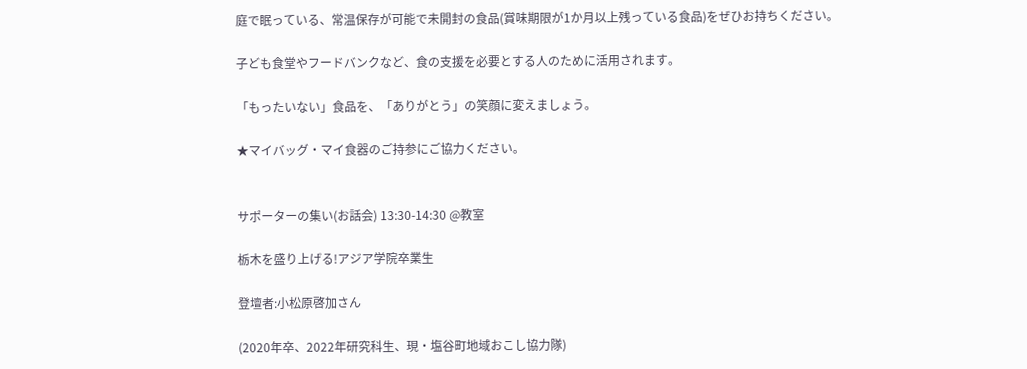庭で眠っている、常温保存が可能で未開封の食品(賞味期限が1か月以上残っている食品)をぜひお持ちください。

子ども食堂やフードバンクなど、食の支援を必要とする人のために活用されます。

「もったいない」食品を、「ありがとう」の笑顔に変えましょう。

★マイバッグ・マイ食器のご持参にご協力ください。


サポーターの集い(お話会) 13:30-14:30 @教室

栃木を盛り上げる!アジア学院卒業生

登壇者:小松原啓加さん

(2020年卒、2022年研究科生、現・塩谷町地域おこし協力隊)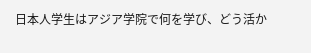日本人学生はアジア学院で何を学び、どう活か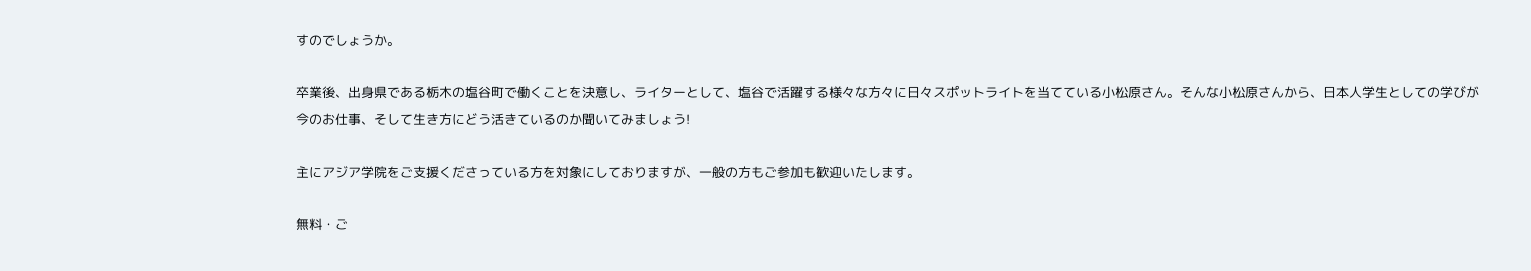すのでしょうか。

卒業後、出身県である栃木の塩谷町で働くことを決意し、ライターとして、塩谷で活躍する様々な方々に日々スポットライトを当てている小松原さん。そんな小松原さんから、日本人学生としての学びが今のお仕事、そして生き方にどう活きているのか聞いてみましょう!

主にアジア学院をご支援くださっている方を対象にしておりますが、一般の方もご参加も歓迎いたします。

無料・ご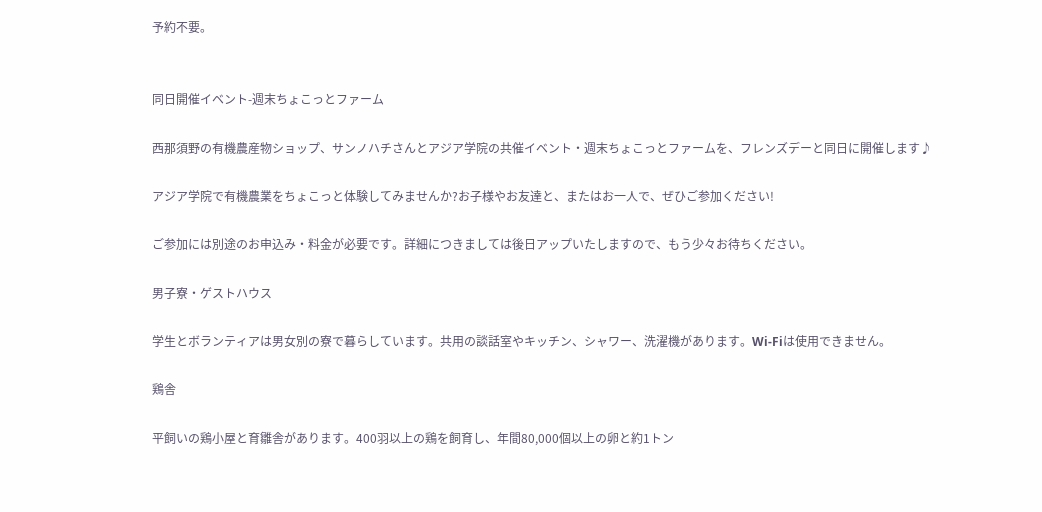予約不要。


同日開催イベント-週末ちょこっとファーム

西那須野の有機農産物ショップ、サンノハチさんとアジア学院の共催イベント・週末ちょこっとファームを、フレンズデーと同日に開催します♪

アジア学院で有機農業をちょこっと体験してみませんか?お子様やお友達と、またはお一人で、ぜひご参加ください!

ご参加には別途のお申込み・料金が必要です。詳細につきましては後日アップいたしますので、もう少々お待ちください。

男子寮・ゲストハウス

学生とボランティアは男女別の寮で暮らしています。共用の談話室やキッチン、シャワー、洗濯機があります。Wi-Fiは使用できません。

鶏舎

平飼いの鶏小屋と育雛舎があります。400羽以上の鶏を飼育し、年間80,000個以上の卵と約1トン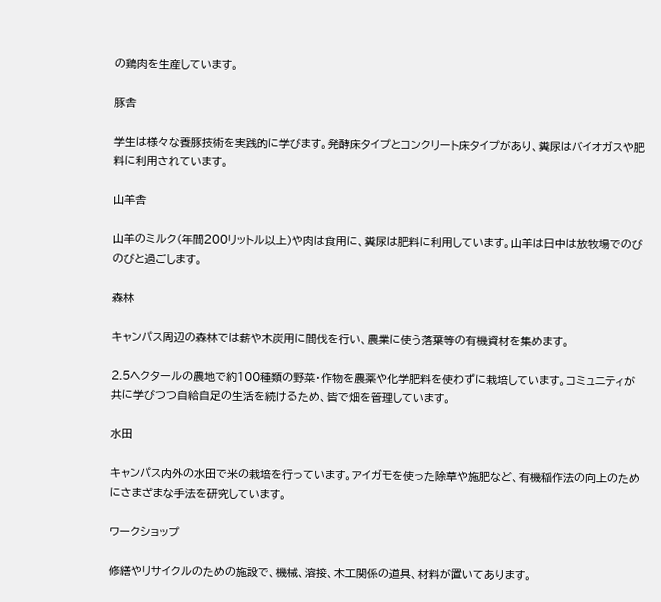の鶏肉を生産しています。

豚舎

学生は様々な養豚技術を実践的に学びます。発酵床タイプとコンクリート床タイプがあり、糞尿はバイオガスや肥料に利用されています。

山羊舎

山羊のミルク(年間200リットル以上)や肉は食用に、糞尿は肥料に利用しています。山羊は日中は放牧場でのびのびと過ごします。

森林

キャンパス周辺の森林では薪や木炭用に間伐を行い、農業に使う落葉等の有機資材を集めます。

2.5ヘクタールの農地で約100種類の野菜・作物を農薬や化学肥料を使わずに栽培しています。コミュニティが共に学びつつ自給自足の生活を続けるため、皆で畑を管理しています。

水田

キャンパス内外の水田で米の栽培を行っています。アイガモを使った除草や施肥など、有機稲作法の向上のためにさまざまな手法を研究しています。

ワークショップ

修繕やリサイクルのための施設で、機械、溶接、木工関係の道具、材料が置いてあります。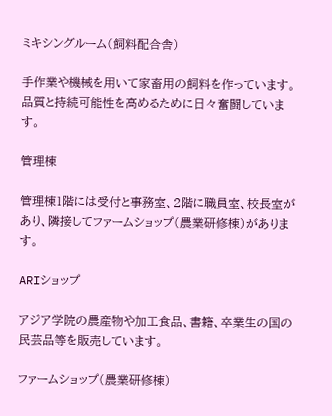ミキシングルーム(飼料配合舎)

手作業や機械を用いて家畜用の飼料を作っています。品質と持続可能性を高めるために日々奮闘しています。

管理棟

管理棟1階には受付と事務室、2階に職員室、校長室があり、隣接してファームショップ(農業研修棟)があります。

ARIショップ

アジア学院の農産物や加工食品、書籍、卒業生の国の民芸品等を販売しています。

ファームショップ(農業研修棟)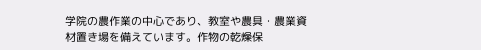学院の農作業の中心であり、教室や農具・農業資材置き場を備えています。作物の乾燥保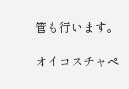管も行います。

オイコスチャペ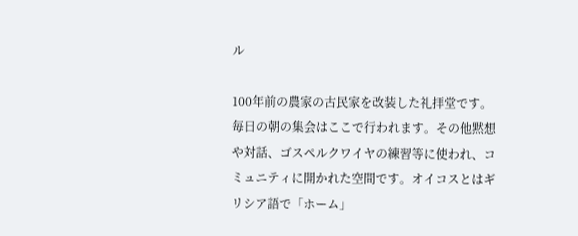ル

100年前の農家の古民家を改装した礼拝堂です。毎日の朝の集会はここで行われます。その他黙想や対話、ゴスペルクワイヤの練習等に使われ、コミュニティに開かれた空間です。オイコスとはギリシア語で「ホーム」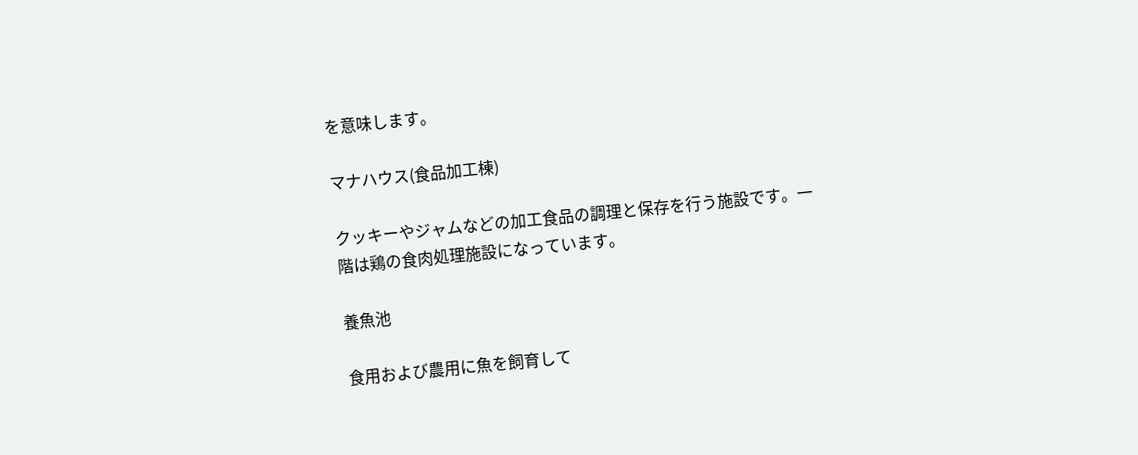を意味します。

マナハウス(食品加工棟)

クッキーやジャムなどの加工食品の調理と保存を行う施設です。一階は鶏の食肉処理施設になっています。

養魚池

食用および農用に魚を飼育して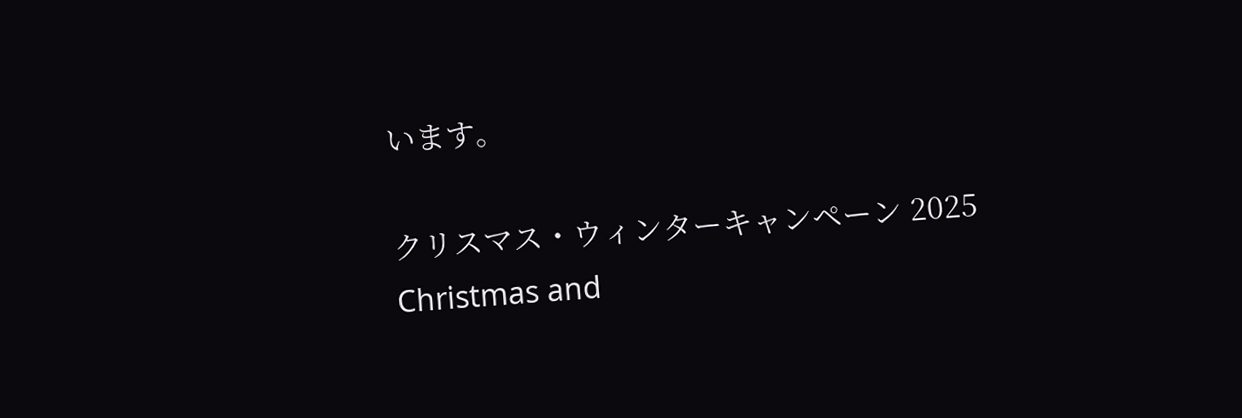います。

クリスマス・ウィンターキャンペーン 2025
Christmas and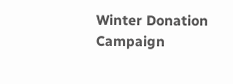Winter Donation Campaign